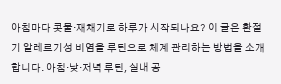아침마다 콧물·재채기로 하루가 시작되나요? 이 글은 환절기 알레르기성 비염을 루틴으로 체계 관리하는 방법을 소개합니다. 아침·낮·저녁 루틴, 실내 공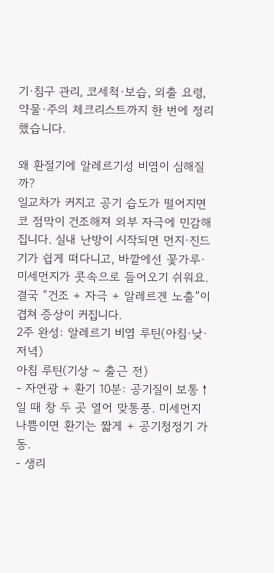기·침구 관리, 코세척·보습, 외출 요령, 약물·주의 체크리스트까지 한 번에 정리했습니다.

왜 환절기에 알레르기성 비염이 심해질까?
일교차가 커지고 공기 습도가 떨어지면 코 점막이 건조해져 외부 자극에 민감해집니다. 실내 난방이 시작되면 먼지·진드기가 쉽게 떠다니고, 바깥에선 꽃가루·미세먼지가 콧속으로 들어오기 쉬워요. 결국 “건조 + 자극 + 알레르겐 노출”이 겹쳐 증상이 커집니다.
2주 완성: 알레르기 비염 루틴(아침·낮·저녁)
아침 루틴(기상 ~ 출근 전)
- 자연광 + 환기 10분: 공기질이 보통↑일 때 창 두 곳 열어 맞통풍. 미세먼지 나쁨이면 환기는 짧게 + 공기청정기 가동.
- 생리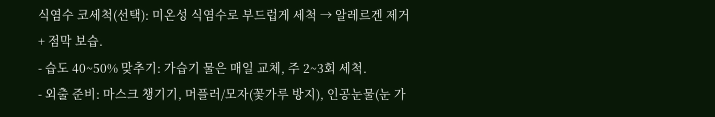식염수 코세척(선택): 미온성 식염수로 부드럽게 세척 → 알레르겐 제거 + 점막 보습.
- 습도 40~50% 맞추기: 가습기 물은 매일 교체, 주 2~3회 세척.
- 외출 준비: 마스크 챙기기, 머플러/모자(꽃가루 방지), 인공눈물(눈 가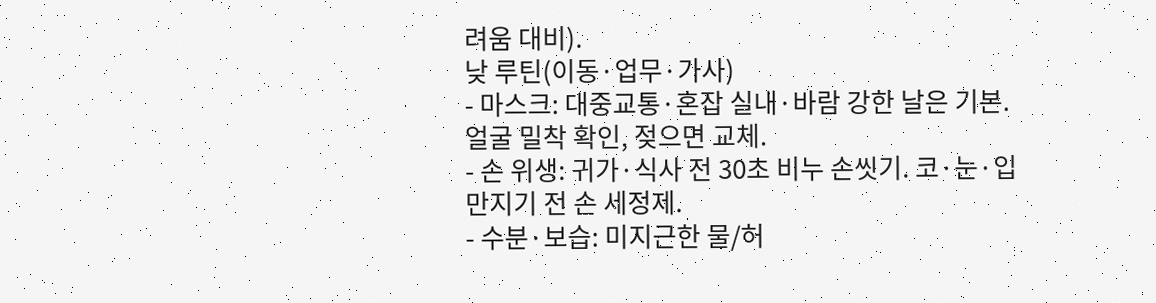려움 대비).
낮 루틴(이동·업무·가사)
- 마스크: 대중교통·혼잡 실내·바람 강한 날은 기본. 얼굴 밀착 확인, 젖으면 교체.
- 손 위생: 귀가·식사 전 30초 비누 손씻기. 코·눈·입 만지기 전 손 세정제.
- 수분·보습: 미지근한 물/허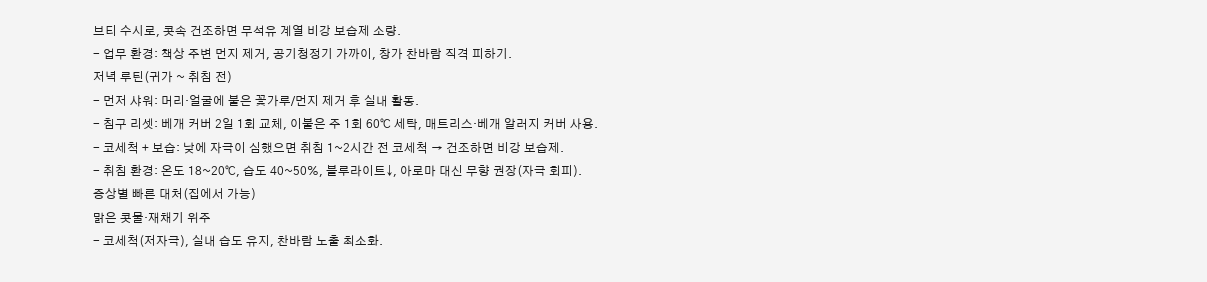브티 수시로, 콧속 건조하면 무석유 계열 비강 보습제 소량.
- 업무 환경: 책상 주변 먼지 제거, 공기청정기 가까이, 창가 찬바람 직격 피하기.
저녁 루틴(귀가 ~ 취침 전)
- 먼저 샤워: 머리·얼굴에 붙은 꽃가루/먼지 제거 후 실내 활동.
- 침구 리셋: 베개 커버 2일 1회 교체, 이불은 주 1회 60℃ 세탁, 매트리스·베개 알러지 커버 사용.
- 코세척 + 보습: 낮에 자극이 심했으면 취침 1~2시간 전 코세척 → 건조하면 비강 보습제.
- 취침 환경: 온도 18~20℃, 습도 40~50%, 블루라이트↓, 아로마 대신 무향 권장(자극 회피).
증상별 빠른 대처(집에서 가능)
맑은 콧물·재채기 위주
- 코세척(저자극), 실내 습도 유지, 찬바람 노출 최소화.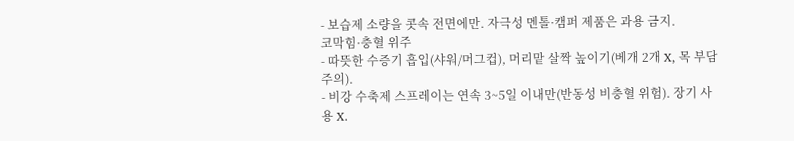- 보습제 소량을 콧속 전면에만. 자극성 멘톨·캠퍼 제품은 과용 금지.
코막힘·충혈 위주
- 따뜻한 수증기 흡입(샤워/머그컵), 머리맡 살짝 높이기(베개 2개 X, 목 부담 주의).
- 비강 수축제 스프레이는 연속 3~5일 이내만(반동성 비충혈 위험). 장기 사용 X.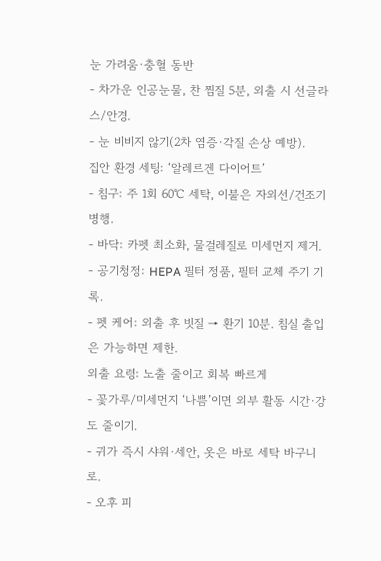눈 가려움·충혈 동반
- 차가운 인공눈물, 찬 찜질 5분, 외출 시 선글라스/안경.
- 눈 비비지 않기(2차 염증·각질 손상 예방).
집안 환경 세팅: ‘알레르겐 다이어트’
- 침구: 주 1회 60℃ 세탁, 이불은 자외선/건조기 병행.
- 바닥: 카펫 최소화, 물걸레질로 미세먼지 제거.
- 공기청정: HEPA 필터 정품, 필터 교체 주기 기록.
- 펫 케어: 외출 후 빗질 → 환기 10분. 침실 출입은 가능하면 제한.
외출 요령: 노출 줄이고 회복 빠르게
- 꽃가루/미세먼지 ‘나쁨’이면 외부 활동 시간·강도 줄이기.
- 귀가 즉시 샤워·세안, 옷은 바로 세탁 바구니로.
- 오후 피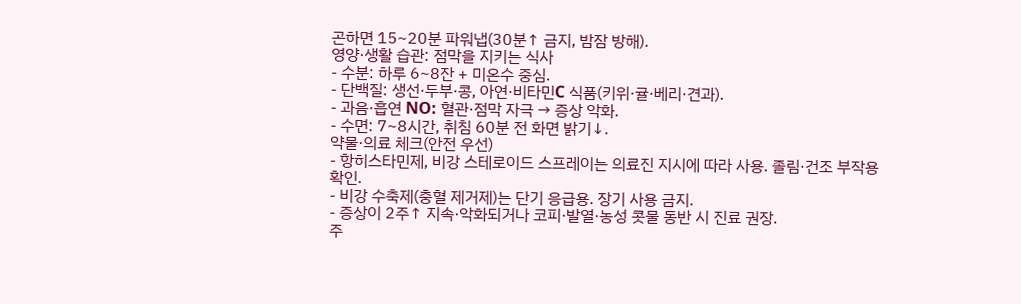곤하면 15~20분 파워냅(30분↑ 금지, 밤잠 방해).
영양·생활 습관: 점막을 지키는 식사
- 수분: 하루 6~8잔 + 미온수 중심.
- 단백질: 생선·두부·콩, 아연·비타민C 식품(키위·귤·베리·견과).
- 과음·흡연 NO: 혈관·점막 자극 → 증상 악화.
- 수면: 7~8시간, 취침 60분 전 화면 밝기↓.
약물·의료 체크(안전 우선)
- 항히스타민제, 비강 스테로이드 스프레이는 의료진 지시에 따라 사용. 졸림·건조 부작용 확인.
- 비강 수축제(충혈 제거제)는 단기 응급용. 장기 사용 금지.
- 증상이 2주↑ 지속·악화되거나 코피·발열·농성 콧물 동반 시 진료 권장.
주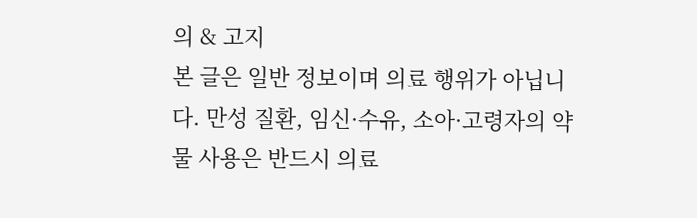의 & 고지
본 글은 일반 정보이며 의료 행위가 아닙니다. 만성 질환, 임신·수유, 소아·고령자의 약물 사용은 반드시 의료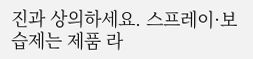진과 상의하세요. 스프레이·보습제는 제품 라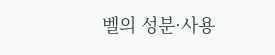벨의 성분·사용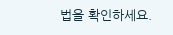법을 확인하세요.